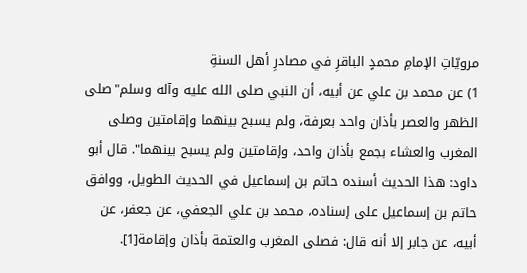مرويّاتِ الإمامِ محمدٍ الباقرِ في مصادرِ أهل السنةِ
1) عن محمد بن علي عن أبيه، أن النبي صلى الله عليه وآله وسلم"صلى الظهر والعصر بأذان واحد بعرفة، ولم يسبح بينهما وإقامتين وصلى المغرب والعشاء بجمع بأذان واحد، وإقامتين ولم يسبح بينهما". قال أبو داود: هذا الحديث أسنده حاتم بن إسماعيل في الحديث الطويل، ووافق حاتم بن إسماعيل على إسناده، محمد بن علي الجعفي، عن جعفر، عن أبيه، عن جابر إلا أنه قال: فصلى المغرب والعتمة بأذان وإقامة[1].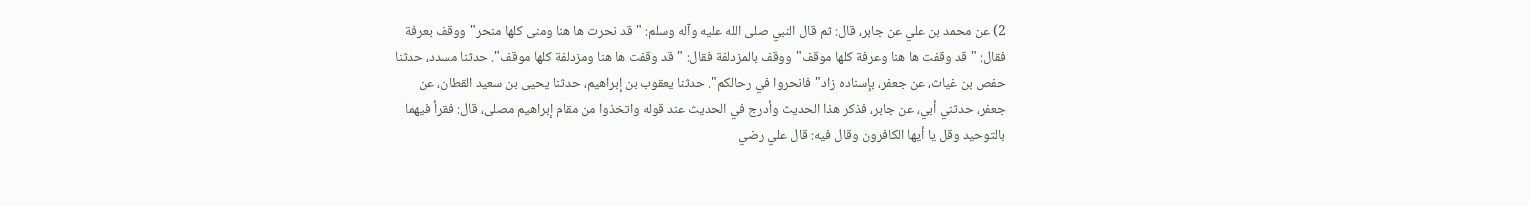2) عن محمد بن علي عن جابر، قال: ثم قال النبي صلى الله عليه وآله وسلم: "قد نحرت ها هنا ومنى كلها منحر"ووقف بعرفة فقال: "قد وقفت ها هنا وعرفة كلها موقف"ووقف بالمزدلفة فقال: "قد وقفت ها هنا ومزدلفة كلها موقف". حدثنا مسدد، حدثنا حفص بن غياث، عن جعفر، بإسناده زاد"فانحروا في رحالكم". حدثنا يعقوب بن إبراهيم، حدثنا يحيى بن سعيد القطان، عن جعفر، حدثني أبي، عن جابر، فذكر هذا الحديث وأدرج في الحديث عند قوله واتخذوا من مقام إبراهيم مصلى، قال: فقرأ فيهما بالتوحيد وقل يا أيها الكافرون وقال فيه: قال علي رضي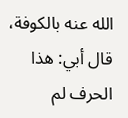الله عنه بالكوفة، قال أبي: هذا الحرف لم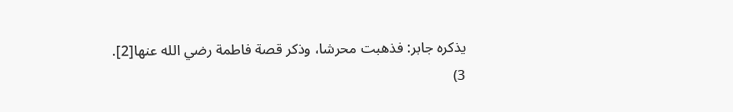يذكره جابر: فذهبت محرشا، وذكر قصة فاطمة رضي الله عنها[2].
3)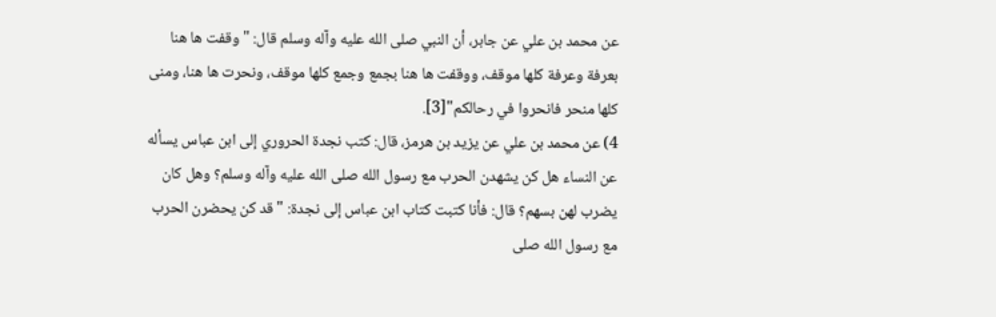عن محمد بن علي عن جابر، أن النبي صلى الله عليه وآله وسلم قال: "وقفت ها هنا بعرفة وعرفة كلها موقف، ووقفت ها هنا بجمع وجمع كلها موقف، ونحرت ها هنا، ومنى كلها منحر فانحروا في رحالكم"[3].
4) عن محمد بن علي عن يزيد بن هرمز، قال: كتب نجدة الحروري إلى ابن عباس يسأله عن النساء هل كن يشهدن الحرب مع رسول الله صلى الله عليه وآله وسلم؟ وهل كان يضرب لهن بسهم؟ قال: فأنا كتبت كتاب ابن عباس إلى نجدة: "قد كن يحضرن الحرب مع رسول الله صلى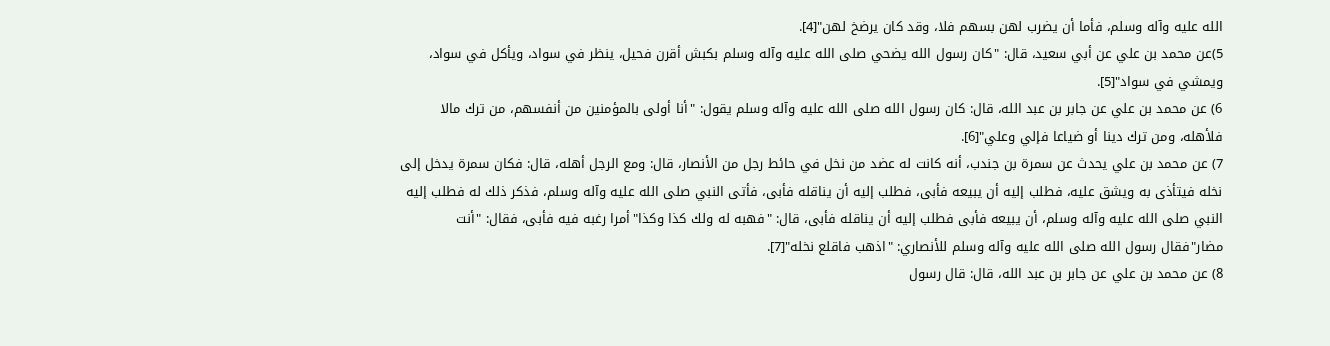الله عليه وآله وسلم، فأما أن يضرب لهن بسهم فلا، وقد كان يرضخ لهن"[4].
5)عن محمد بن علي عن أبي سعيد، قال: "كان رسول الله يضحي صلى الله عليه وآله وسلم بكبش أقرن فحيل، ينظر في سواد، ويأكل في سواد، ويمشي في سواد"[5].
6) عن محمد بن علي عن جابر بن عبد الله، قال: كان رسول الله صلى الله عليه وآله وسلم يقول: "أنا أولى بالمؤمنين من أنفسهم، من ترك مالا فلأهله، ومن ترك دينا أو ضياعا فإلي وعلي"[6].
7) عن محمد بن علي يحدث عن سمرة بن جندب، أنه كانت له عضد من نخل في حائط رجل من الأنصار، قال: ومع الرجل أهله، قال: فكان سمرة يدخل إلى نخله فيتأذى به ويشق عليه، فطلب إليه أن يبيعه فأبى، فطلب إليه أن يناقله فأبى، فأتى النبي صلى الله عليه وآله وسلم، فذكر ذلك له فطلب إليه النبي صلى الله عليه وآله وسلم، أن يبيعه فأبى فطلب إليه أن يناقله فأبى، قال: "فهبه له ولك كذا وكذا"أمرا رغبه فيه فأبى، فقال: "أنت مضار"فقال رسول الله صلى الله عليه وآله وسلم للأنصاري: "اذهب فاقلع نخله"[7].
8) عن محمد بن علي عن جابر بن عبد الله، قال: قال رسول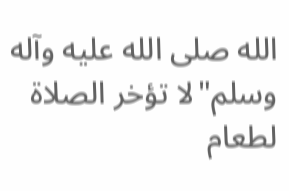الله صلى الله عليه وآله وسلم"لا تؤخر الصلاة لطعام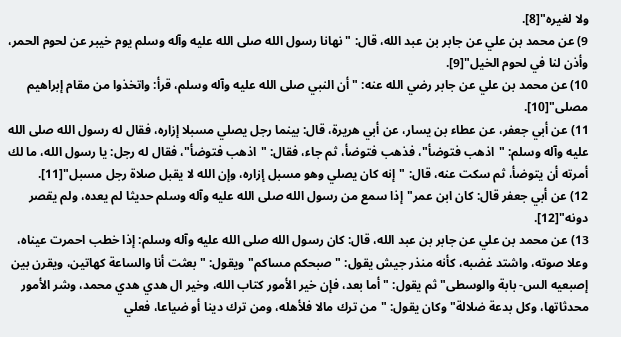ولا لغيره"[8].
9) عن محمد بن علي عن جابر بن عبد الله، قال: "نهانا رسول الله صلى الله عليه وآله وسلم يوم خيبر عن لحوم الحمر، وأذن لنا في لحوم الخيل"[9].
10) عن محمد بن علي عن جابر رضي الله عنه: "أن النبي صلى الله عليه وآله وسلم، قرأ: واتخذوا من مقام إبراهيم مصلى"[10].
11) عن أبي جعفر، عن عطاء بن يسار، عن أبي هريرة، قال: بينما رجل يصلي مسبلا إزاره، فقال له رسول الله صلى الله عليه وآله وسلم: "اذهب فتوضأ"، فذهب فتوضأ، ثم جاء، فقال: "اذهب فتوضأ"، فقال له رجل: يا رسول الله، ما لك أمرته أن يتوضأ، ثم سكت عنه، قال: "إنه كان يصلي وهو مسبل إزاره، وإن الله لا يقبل صلاة رجل مسبل"[11].
12) عن أبي جعفر قال: كان ابن عمر"إذا سمع من رسول الله صلى الله عليه وآله وسلم حديثا لم يعده، ولم يقصر دونه"[12].
13) عن محمد بن علي عن جابر بن عبد الله، قال: كان رسول الله صلى الله عليه وآله وسلم: إذا خطب احمرت عيناه، وعلا صوته، واشتد غضبه، كأنه منذر جيش يقول: "صبحكم مساكم"ويقول: "بعثت أنا والساعة كهاتين، ويقرن بين إصبعيه الس- بابة والوسطى"ثم يقول: "أما بعد، فإن خير الأمور كتاب الله، وخير ال هدي هدي محمد، وشر الأمور محدثاتها، وكل بدعة ضلالة"وكان يقول: "من ترك مالا فلأهله، ومن ترك دينا أو ضياعا، فعلي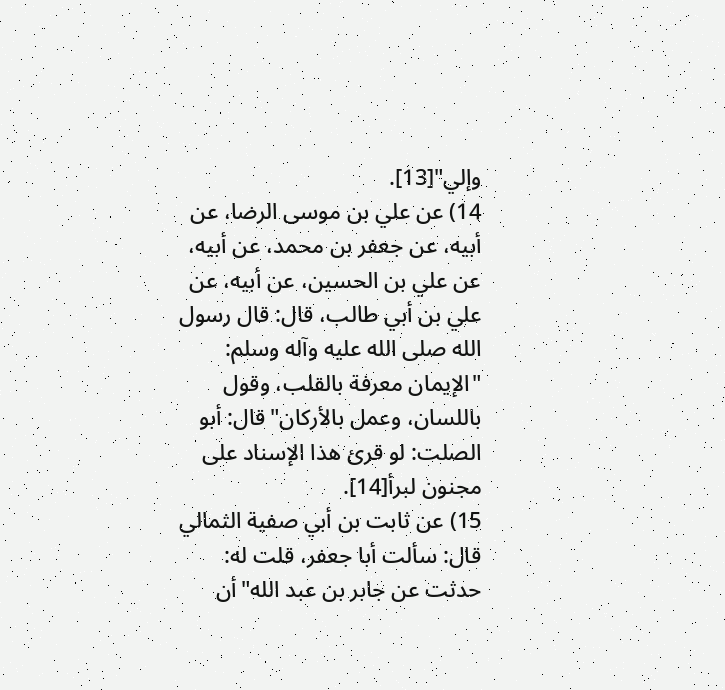وإلي"[13].
14) عن علي بن موسى الرضا، عن أبيه، عن جعفر بن محمد، عن أبيه، عن علي بن الحسين، عن أبيه، عن علي بن أبي طالب، قال: قال رسول الله صلى الله عليه وآله وسلم: "الإيمان معرفة بالقلب، وقول باللسان، وعمل بالأركان"قال: أبو الصلت: لو قرئ هذا الإسناد على مجنون لبرأ[14].
15) عن ثابت بن أبي صفية الثمالي قال: سألت أبا جعفر، قلت له: حدثت عن جابر بن عبد الله"أن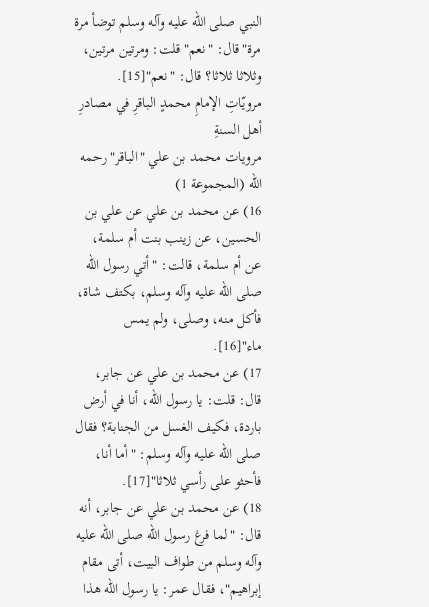النبي صلى الله عليه وآله وسلم توضأ مرة مرة"قال: "نعم"قلت: ومرتين مرتين، وثلاثا ثلاثا؟ قال: "نعم"[15].
مرويّاتِ الإمامِ محمدٍ الباقرِ في مصادرِ أهل السنةِ
مرويات محمد بن علي "الباقر"رحمه الله (المجموعة 1)
16) عن محمد بن علي عن علي بن الحسين، عن زينب بنت أم سلمة، عن أم سلمة، قالت: "أتي رسول الله صلى الله عليه وآله وسلم، بكتف شاة، فأكل منه، وصلى، ولم يمس ماء"[16].
17) عن محمد بن علي عن جابر، قال: قلت: يا رسول الله، أنا في أرض باردة، فكيف الغسل من الجنابة؟ فقال صلى الله عليه وآله وسلم: "أما أنا، فأحثو على رأسي ثلاثا"[17].
18) عن محمد بن علي عن جابر، أنه قال: "لما فرغ رسول الله صلى الله عليه وآله وسلم من طواف البيت، أتى مقام إبراهيم"، فقال عمر: يا رسول الله هذا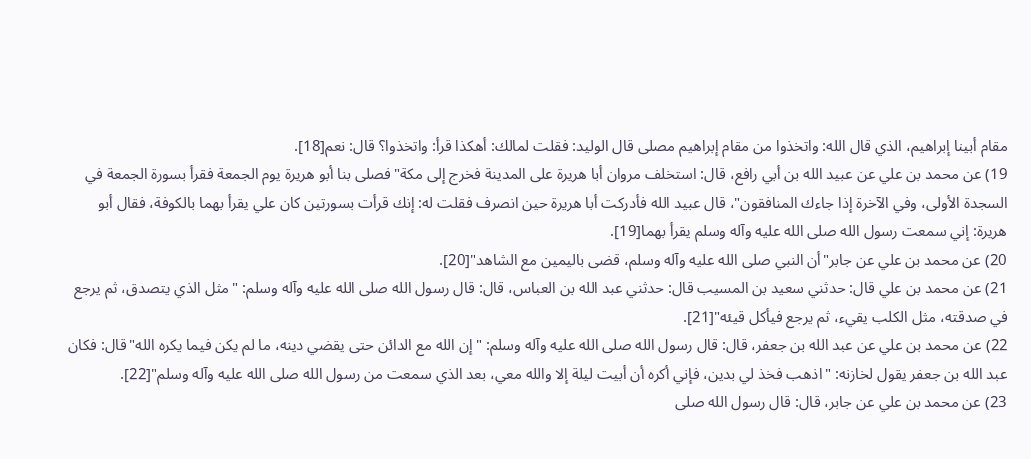مقام أبينا إبراهيم، الذي قال الله: واتخذوا من مقام إبراهيم مصلى قال الوليد: فقلت لمالك: أهكذا قرأ: واتخذوا؟ قال: نعم[18].
19) عن محمد بن علي عن عبيد الله بن أبي رافع، قال: استخلف مروان أبا هريرة على المدينة فخرج إلى مكة"فصلى بنا أبو هريرة يوم الجمعة فقرأ بسورة الجمعة في السجدة الأولى، وفي الآخرة إذا جاءك المنافقون"، قال عبيد الله فأدركت أبا هريرة حين انصرف فقلت له: إنك قرأت بسورتين كان علي يقرأ بهما بالكوفة، فقال أبو هريرة: إني سمعت رسول الله صلى الله عليه وآله وسلم يقرأ بهما[19].
20) عن محمد بن علي عن جابر"أن النبي صلى الله عليه وآله وسلم، قضى باليمين مع الشاهد"[20].
21) عن محمد بن علي قال: حدثني سعيد بن المسيب قال: حدثني عبد الله بن العباس، قال: قال رسول الله صلى الله عليه وآله وسلم: "مثل الذي يتصدق، ثم يرجع في صدقته، مثل الكلب يقيء، ثم يرجع فيأكل قيئه"[21].
22) عن محمد بن علي عن عبد الله بن جعفر، قال: قال رسول الله صلى الله عليه وآله وسلم: "إن الله مع الدائن حتى يقضي دينه، ما لم يكن فيما يكره الله"قال: فكان عبد الله بن جعفر يقول لخازنه: "اذهب فخذ لي بدين، فإني أكره أن أبيت ليلة إلا والله معي، بعد الذي سمعت من رسول الله صلى الله عليه وآله وسلم"[22].
23) عن محمد بن علي عن جابر، قال: قال رسول الله صلى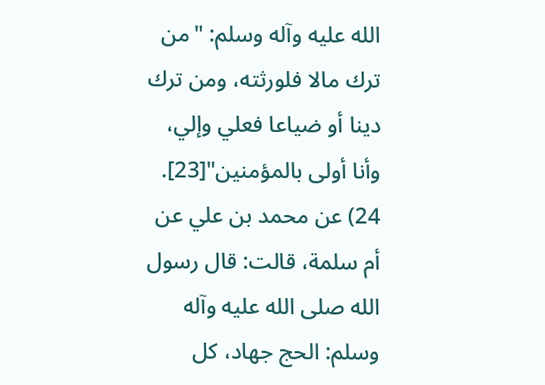الله عليه وآله وسلم: "من ترك مالا فلورثته، ومن ترك دينا أو ضياعا فعلي وإلي، وأنا أولى بالمؤمنين"[23].
24) عن محمد بن علي عن أم سلمة، قالت: قال رسول الله صلى الله عليه وآله وسلم: الحج جهاد، كل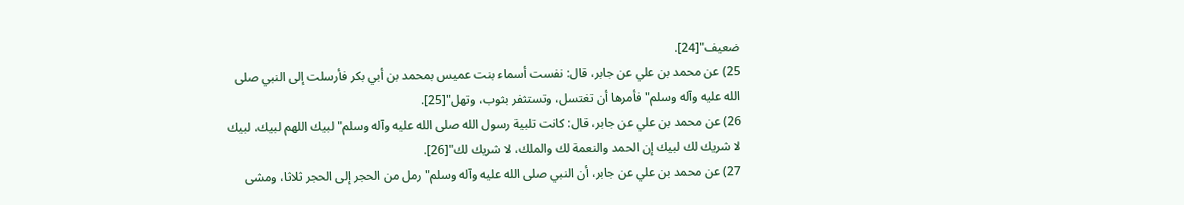ضعيف"[24].
25) عن محمد بن علي عن جابر، قال: نفست أسماء بنت عميس بمحمد بن أبي بكر فأرسلت إلى النبي صلى الله عليه وآله وسلم"فأمرها أن تغتسل، وتستثفر بثوب، وتهل"[25].
26) عن محمد بن علي عن جابر، قال: كانت تلبية رسول الله صلى الله عليه وآله وسلم"لبيك اللهم لبيك، لبيك لا شريك لك لبيك إن الحمد والنعمة لك والملك، لا شريك لك"[26].
27) عن محمد بن علي عن جابر، أن النبي صلى الله عليه وآله وسلم"رمل من الحجر إلى الحجر ثلاثا، ومشى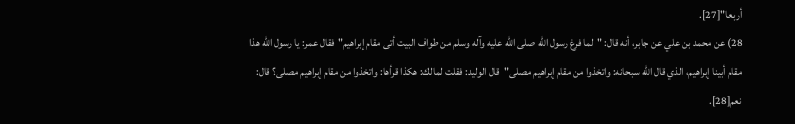أربعا"[27].
28) عن محمد بن علي عن جابر، أنه قال: "لما فرغ رسول الله صلى الله عليه وآله وسلم من طواف البيت أتى مقام إبراهيم"فقال عمر: يا رسول الله هذا مقام أبينا إبراهيم، الذي قال الله سبحانه: واتخذوا من مقام إبراهيم مصلى"قال الوليد: فقلت لمالك: هكذا قرأها: واتخذوا من مقام إبراهيم مصلى؟ قال: نعم[28].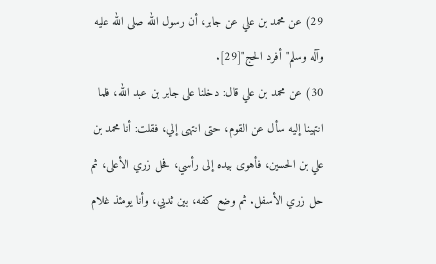29) عن محمد بن علي عن جابر، أن رسول الله صلى الله عليه وآله وسلم"أفرد الحج"[29].
30) عن محمد بن علي قال: دخلنا على جابر بن عبد الله، فلما انتهينا إليه سأل عن القوم، حتى انتهى إلي، فقلت: أنا محمد بن علي بن الحسين، فأهوى بيده إلى رأسي، فحل زري الأعلى، ثم حل زري الأسفل. ثم وضع كفه، بين ثديي، وأنا يومئذ غلام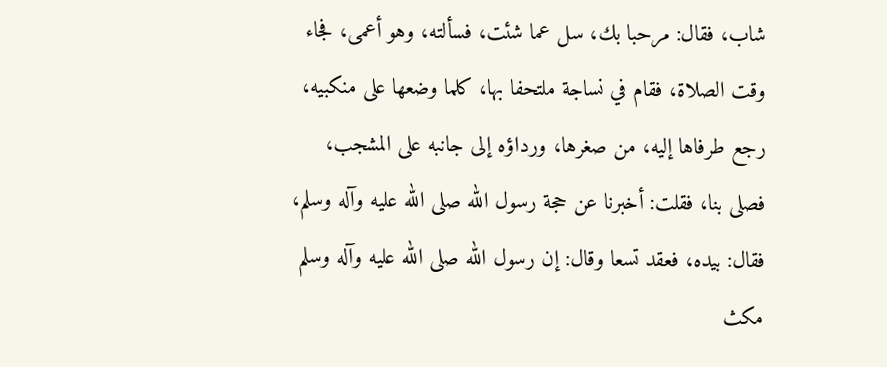شاب، فقال: مرحبا بك، سل عما شئت، فسألته، وهو أعمى، فجاء وقت الصلاة، فقام في نساجة ملتحفا بها، كلما وضعها على منكبيه، رجع طرفاها إليه، من صغرها، ورداؤه إلى جانبه على المشجب، فصلى بنا، فقلت: أخبرنا عن حجة رسول الله صلى الله عليه وآله وسلم، فقال: بيده، فعقد تسعا وقال: إن رسول الله صلى الله عليه وآله وسلم مكث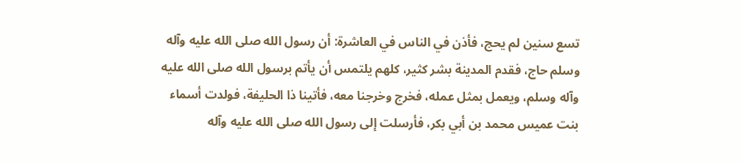تسع سنين لم يحج، فأذن في الناس في العاشرة: أن رسول الله صلى الله عليه وآله وسلم حاج، فقدم المدينة بشر كثير، كلهم يلتمس أن يأتم برسول الله صلى الله عليه وآله وسلم، ويعمل بمثل عمله، فخرج وخرجنا معه، فأتينا ذا الحليفة، فولدت أسماء بنت عميس محمد بن أبي بكر، فأرسلت إلى رسول الله صلى الله عليه وآله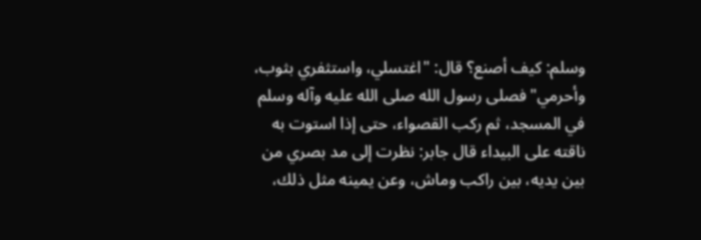وسلم: كيف أصنع؟ قال: "اغتسلي، واستثفري بثوب، وأحرمي"فصلى رسول الله صلى الله عليه وآله وسلم في المسجد، ثم ركب القصواء، حتى إذا استوت به ناقته على البيداء قال جابر: نظرت إلى مد بصري من بين يديه، بين راكب وماش، وعن يمينه مثل ذلك،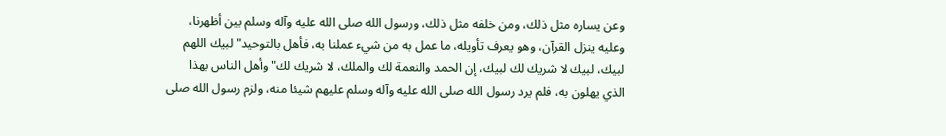وعن يساره مثل ذلك، ومن خلفه مثل ذلك، ورسول الله صلى الله عليه وآله وسلم بين أظهرنا، وعليه ينزل القرآن، وهو يعرف تأويله، ما عمل به من شيء عملنا به، فأهل بالتوحيد"لبيك اللهم لبيك، لبيك لا شريك لك لبيك، إن الحمد والنعمة لك والملك، لا شريك لك"وأهل الناس بهذا الذي يهلون به، فلم يرد رسول الله صلى الله عليه وآله وسلم عليهم شيئا منه، ولزم رسول الله صلى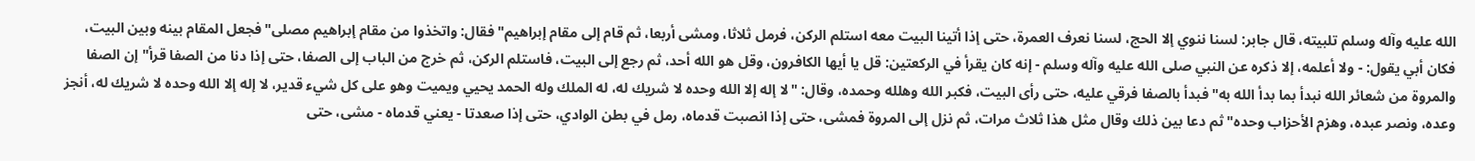الله عليه وآله وسلم تلبيته، قال جابر: لسنا ننوي إلا الحج، لسنا نعرف العمرة، حتى إذا أتينا البيت معه استلم الركن، فرمل ثلاثا، ومشى أربعا، ثم قام إلى مقام إبراهيم"فقال: واتخذوا من مقام إبراهيم مصلى"فجعل المقام بينه وبين البيت، فكان أبي يقول: - ولا أعلمه، إلا ذكره عن النبي صلى الله عليه وآله وسلم - إنه كان يقرأ في الركعتين: قل يا أيها الكافرون، وقل هو الله أحد، ثم رجع إلى البيت، فاستلم الركن، ثم خرج من الباب إلى الصفا، حتى إذا دنا من الصفا قرأ"إن الصفا والمروة من شعائر الله نبدأ بما بدأ الله به"فبدأ بالصفا فرقي عليه، حتى رأى البيت، فكبر الله وهلله وحمده، وقال: "لا إله إلا الله وحده لا شريك له، له الملك وله الحمد يحيي ويميت وهو على كل شيء قدير، لا إله إلا الله وحده لا شريك له، أنجز وعده، ونصر عبده، وهزم الأحزاب وحده"ثم دعا بين ذلك وقال مثل هذا ثلاث مرات، ثم نزل إلى المروة فمشى، حتى إذا انصبت قدماه، رمل في بطن الوادي، حتى إذا صعدتا - يعني قدماه - مشى، حتى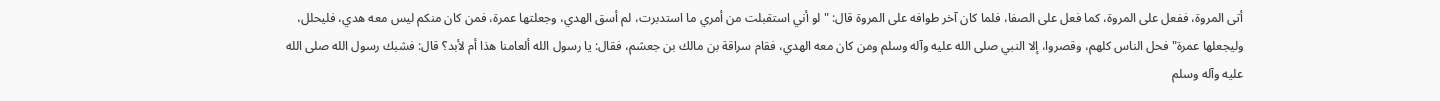أتى المروة، ففعل على المروة، كما فعل على الصفا، فلما كان آخر طوافه على المروة قال: "لو أني استقبلت من أمري ما استدبرت، لم أسق الهدي، وجعلتها عمرة، فمن كان منكم ليس معه هدي، فليحلل، وليجعلها عمرة"فحل الناس كلهم، وقصروا، إلا النبي صلى الله عليه وآله وسلم ومن كان معه الهدي، فقام سراقة بن مالك بن جعشم، فقال: يا رسول الله ألعامنا هذا أم لأبد؟ قال: فشبك رسول الله صلى الله عليه وآله وسلم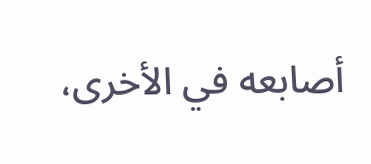أصابعه في الأخرى،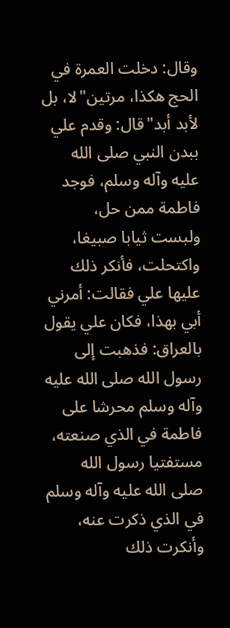وقال: دخلت العمرة في الحج هكذا، مرتين"لا، بل لأبد أبد"قال: وقدم علي ببدن النبي صلى الله عليه وآله وسلم، فوجد فاطمة ممن حل، ولبست ثيابا صبيغا، واكتحلت، فأنكر ذلك عليها علي فقالت: أمرني أبي بهذا، فكان علي يقول بالعراق: فذهبت إلى رسول الله صلى الله عليه وآله وسلم محرشا على فاطمة في الذي صنعته، مستفتيا رسول الله صلى الله عليه وآله وسلم في الذي ذكرت عنه، وأنكرت ذلك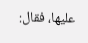عليها، فقال: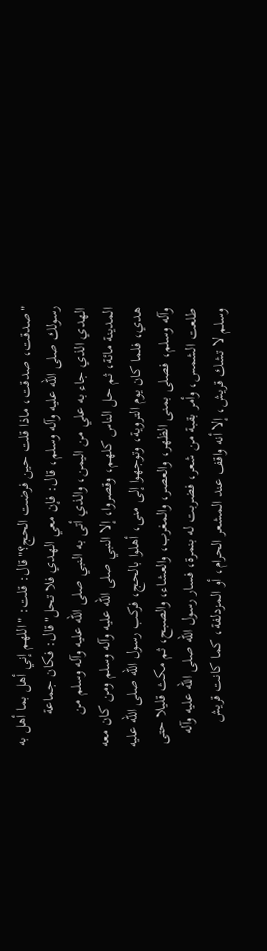"صدقت، صدقت، ماذا قلت حين فرضت الحج؟"قال: قلت: "اللهم إني أهل بما أهل به رسولك صلى الله عليه وآله وسلم، قال: فإن معي الهدي فلا تحل"قال: فكان جماعة الهدي الذي جاء به علي من اليمن، والذي أتى به النبي صلى الله عليه وآله وسلم من المدينة مائة، ثم حل الناس كلهم، وقصروا، إلا النبي صلى الله عليه وآله وسلم ومن كان معه هدي، فلما كان يوم التروية، وتوجهوا إلى منى، أهلوا بالحج، فركب رسول الله صلى الله عليه وآله وسلم، فصلى بمنى الظهر، والعصر، والمغرب، والعشاء، والصبح، ثم مكث قليلا حتى طلعت الشمس، وأمر بقبة من شعر، فضربت له بنمرة، فسار رسول الله صلى الله عليه وآله وسلم لا تشك قريش، إلا أنه واقف عند المشعر الحرام، أو المزدلفة، كما كانت قريش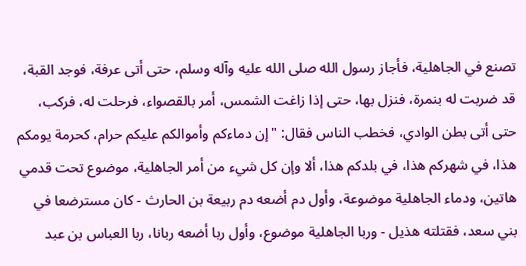تصنع في الجاهلية، فأجاز رسول الله صلى الله عليه وآله وسلم، حتى أتى عرفة، فوجد القبة، قد ضربت له بنمرة، فنزل بها، حتى إذا زاغت الشمس، أمر بالقصواء، فرحلت له، فركب، حتى أتى بطن الوادي، فخطب الناس فقال: "إن دماءكم وأموالكم عليكم حرام، كحرمة يومكم هذا، في شهركم هذا، في بلدكم هذا، ألا وإن كل شيء من أمر الجاهلية، موضوع تحت قدمي هاتين، ودماء الجاهلية موضوعة، وأول دم أضعه دم ربيعة بن الحارث - كان مسترضعا في بني سعد، فقتلته هذيل - وربا الجاهلية موضوع، وأول ربا أضعه ربانا، ربا العباس بن عبد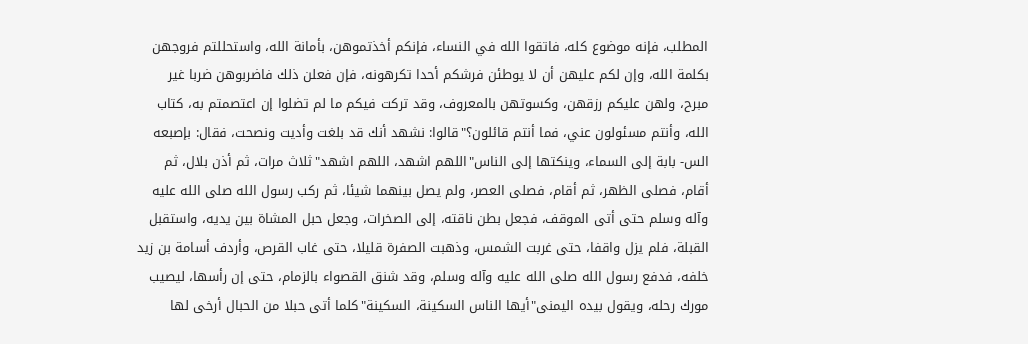المطلب، فإنه موضوع كله، فاتقوا الله في النساء، فإنكم أخذتموهن، بأمانة الله، واستحللتم فروجهن بكلمة الله، وإن لكم عليهن أن لا يوطئن فرشكم أحدا تكرهونه، فإن فعلن ذلك فاضربوهن ضربا غير مبرح، ولهن عليكم رزقهن، وكسوتهن بالمعروف، وقد تركت فيكم ما لم تضلوا إن اعتصمتم به، كتاب الله، وأنتم مسئولون عني، فما أنتم قائلون؟"قالوا: نشهد أنك قد بلغت وأديت ونصحت، فقال: بإصبعه الس- بابة إلى السماء، وينكتها إلى الناس"اللهم اشهد، اللهم اشهد"ثلاث مرات، ثم أذن بلال، ثم أقام، فصلى الظهر، ثم أقام، فصلى العصر، ولم يصل بينهما شيئا، ثم ركب رسول الله صلى الله عليه وآله وسلم حتى أتى الموقف، فجعل بطن ناقته، إلى الصخرات، وجعل حبل المشاة بين يديه، واستقبل القبلة، فلم يزل واقفا، حتى غربت الشمس، وذهبت الصفرة قليلا، حتى غاب القرص، وأردف أسامة بن زيد خلفه، فدفع رسول الله صلى الله عليه وآله وسلم، وقد شنق القصواء بالزمام، حتى إن رأسها، ليصيب مورك رحله، ويقول بيده اليمنى"أيها الناس السكينة، السكينة"كلما أتى حبلا من الحبال أرخى لها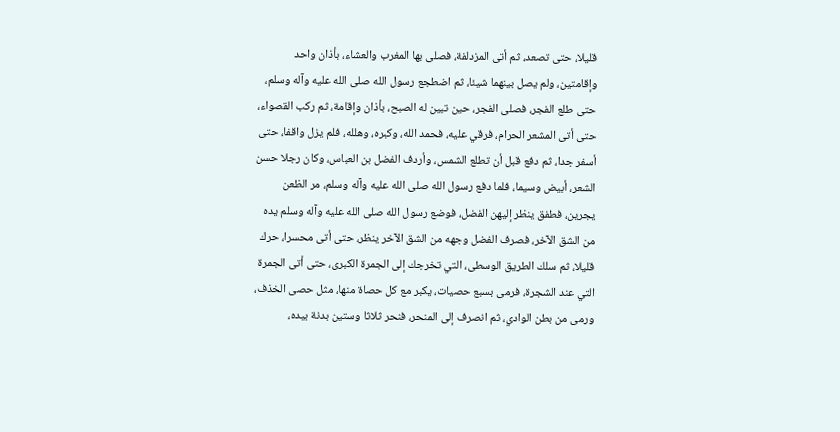قليلا، حتى تصعد، ثم أتى المزدلفة، فصلى بها المغرب والعشاء، بأذان واحد وإقامتين، ولم يصل بينهما شيئا، ثم اضطجع رسول الله صلى الله عليه وآله وسلم، حتى طلع الفجر، فصلى الفجر، حين تبين له الصبح، بأذان وإقامة، ثم ركب القصواء، حتى أتى المشعر الحرام، فرقي عليه، فحمد الله، وكبره، وهلله، فلم يزل واقفا، حتى أسفر جدا، ثم دفع قبل أن تطلع الشمس، وأردف الفضل بن العباس، وكان رجلا حسن الشعر، أبيض وسيما، فلما دفع رسول الله صلى الله عليه وآله وسلم، مر الظعن يجرين، فطفق ينظر إليهن الفضل، فوضع رسول الله صلى الله عليه وآله وسلم يده من الشق الآخر، فصرف الفضل وجهه من الشق الآخر ينظر، حتى أتى محسرا، حرك قليلا، ثم سلك الطريق الوسطى، التي تخرجك إلى الجمرة الكبرى، حتى أتى الجمرة التي عند الشجرة، فرمى بسبع حصيات، يكبر مع كل حصاة منها، مثل حصى الخذف، ورمى من بطن الوادي، ثم انصرف إلى المنحر، فنحر ثلاثا وستين بدنة بيده،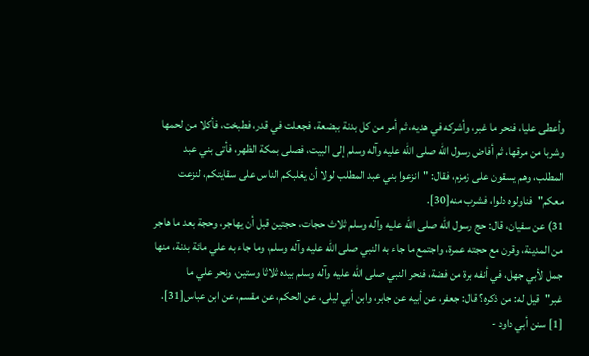وأعطى عليا، فنحر ما غبر، وأشركه في هديه، ثم أمر من كل بدنة ببضعة، فجعلت في قدر، فطبخت، فأكلا من لحمها وشربا من مرقها، ثم أفاض رسول الله صلى الله عليه وآله وسلم إلى البيت، فصلى بمكة الظهر، فأتى بني عبد المطلب، وهم يسقون على زمزم، فقال: "انزعوا بني عبد المطلب لولا أن يغلبكم الناس على سقايتكم، لنزعت معكم"فناولوه دلوا، فشرب منه[30].
31) عن سفيان، قال: حج رسول الله صلى الله عليه وآله وسلم ثلاث حجات، حجتين قبل أن يهاجر، وحجة بعد ما هاجر من المدينة، وقرن مع حجته عمرة، واجتمع ما جاء به النبي صلى الله عليه وآله وسلم، وما جاء به علي مائة بدنة، منها جمل لأبي جهل، في أنفه برة من فضة، فنحر النبي صلى الله عليه وآله وسلم بيده ثلاثا وستين، ونحر علي ما غبر"قيل له: من ذكره؟ قال: جعفر، عن أبيه عن جابر، وابن أبي ليلى، عن الحكم، عن مقسم، عن ابن عباس[31].
[1] سنن أبي داود -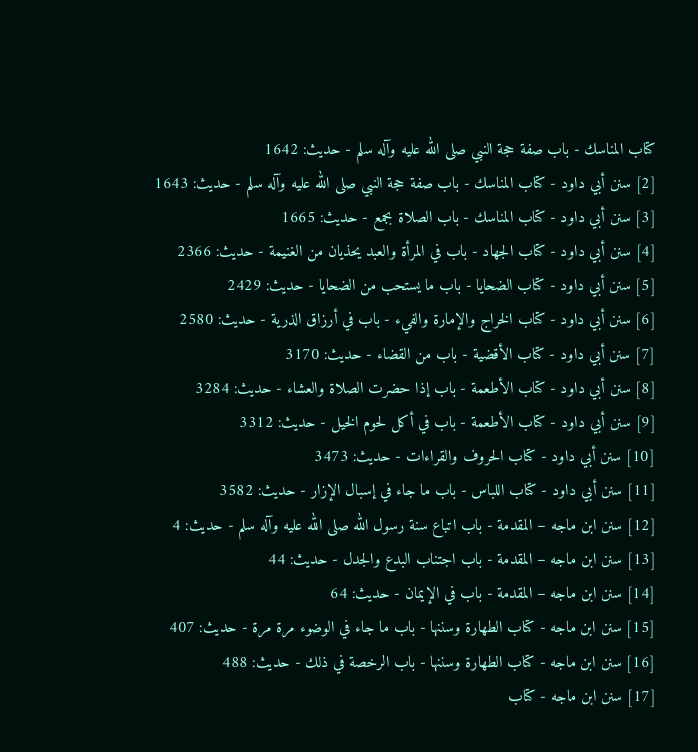كتاب المناسك - باب صفة حجة النبي صلى الله عليه وآله سلم - حديث: 1642
[2] سنن أبي داود - كتاب المناسك - باب صفة حجة النبي صلى الله عليه وآله سلم - حديث: 1643
[3] سنن أبي داود - كتاب المناسك - باب الصلاة بجمع - حديث: 1665
[4] سنن أبي داود - كتاب الجهاد - باب في المرأة والعبد يحذيان من الغنيمة - حديث: 2366
[5] سنن أبي داود - كتاب الضحايا - باب ما يستحب من الضحايا - حديث: 2429
[6] سنن أبي داود - كتاب الخراج والإمارة والفيء - باب في أرزاق الذرية - حديث: 2580
[7] سنن أبي داود - كتاب الأقضية - باب من القضاء - حديث: 3170
[8] سنن أبي داود - كتاب الأطعمة - باب إذا حضرت الصلاة والعشاء - حديث: 3284
[9] سنن أبي داود - كتاب الأطعمة - باب في أكل لحوم الخيل - حديث: 3312
[10] سنن أبي داود - كتاب الحروف والقراءات - حديث: 3473
[11] سنن أبي داود - كتاب اللباس - باب ما جاء في إسبال الإزار - حديث: 3582
[12] سنن ابن ماجه – المقدمة - باب اتباع سنة رسول الله صلى الله عليه وآله سلم - حديث: 4
[13] سنن ابن ماجه – المقدمة - باب اجتناب البدع والجدل - حديث: 44
[14] سنن ابن ماجه – المقدمة - باب في الإيمان - حديث: 64
[15] سنن ابن ماجه - كتاب الطهارة وسننها - باب ما جاء في الوضوء مرة مرة - حديث: 407
[16] سنن ابن ماجه - كتاب الطهارة وسننها - باب الرخصة في ذلك - حديث: 488
[17] سنن ابن ماجه - كتاب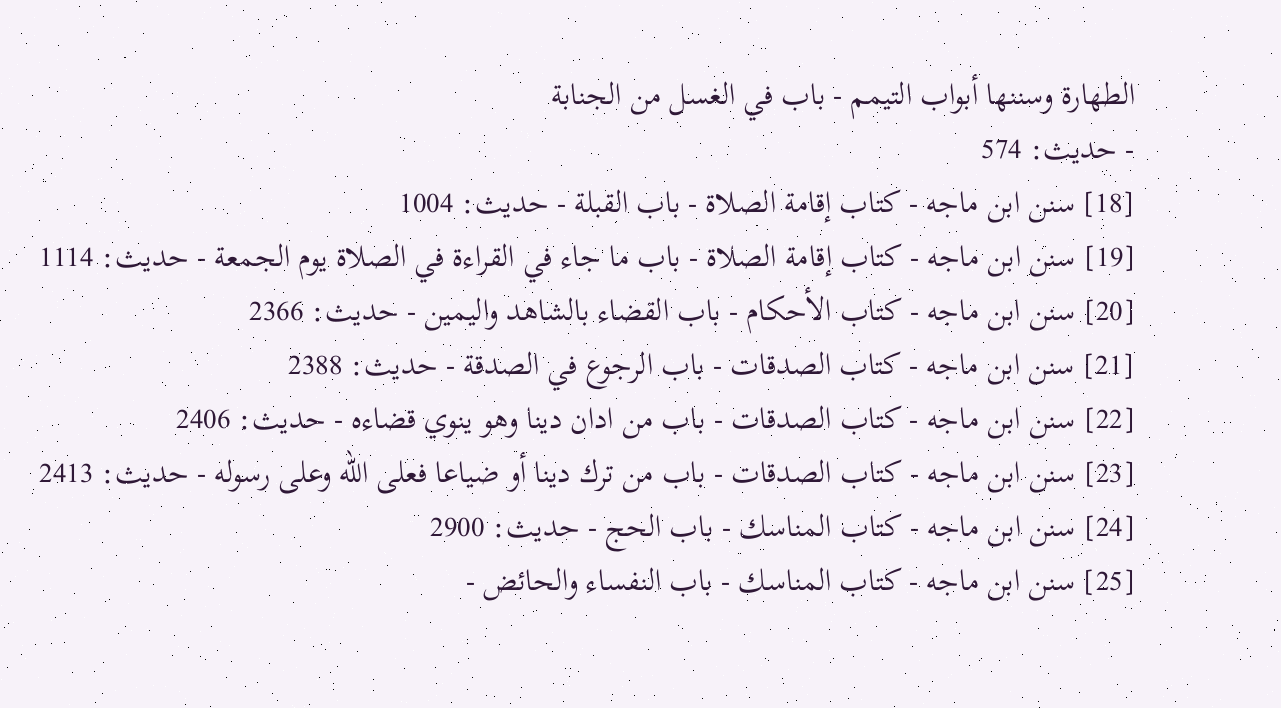الطهارة وسننها أبواب التيمم - باب في الغسل من الجنابة
- حديث: 574
[18] سنن ابن ماجه - كتاب إقامة الصلاة - باب القبلة - حديث: 1004
[19] سنن ابن ماجه - كتاب إقامة الصلاة - باب ما جاء في القراءة في الصلاة يوم الجمعة - حديث: 1114
[20] سنن ابن ماجه - كتاب الأحكام - باب القضاء بالشاهد واليمين - حديث: 2366
[21] سنن ابن ماجه - كتاب الصدقات - باب الرجوع في الصدقة - حديث: 2388
[22] سنن ابن ماجه - كتاب الصدقات - باب من ادان دينا وهو ينوي قضاءه - حديث: 2406
[23] سنن ابن ماجه - كتاب الصدقات - باب من ترك دينا أو ضياعا فعلى الله وعلى رسوله - حديث: 2413
[24] سنن ابن ماجه - كتاب المناسك - باب الحج - حديث: 2900
[25] سنن ابن ماجه - كتاب المناسك - باب النفساء والحائض -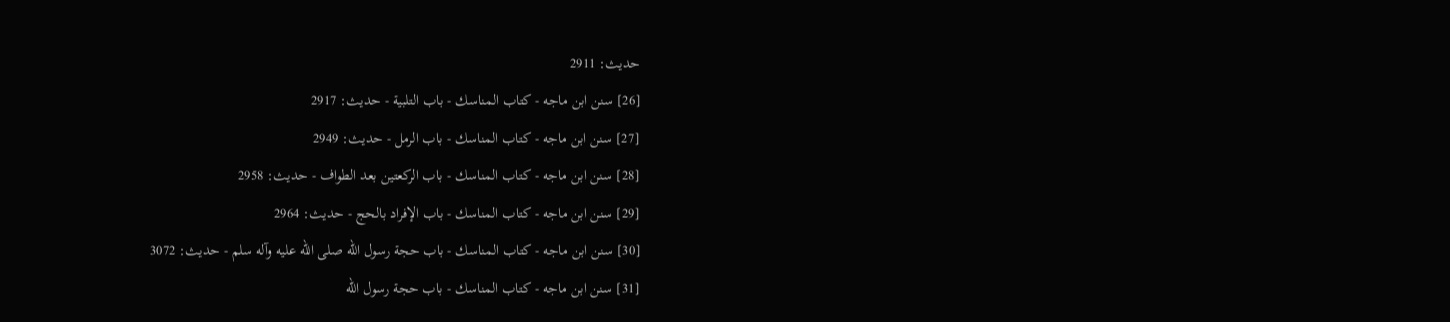حديث: 2911
[26] سنن ابن ماجه - كتاب المناسك - باب التلبية - حديث: 2917
[27] سنن ابن ماجه - كتاب المناسك - باب الرمل - حديث: 2949
[28] سنن ابن ماجه - كتاب المناسك - باب الركعتين بعد الطواف - حديث: 2958
[29] سنن ابن ماجه - كتاب المناسك - باب الإفراد بالحج - حديث: 2964
[30] سنن ابن ماجه - كتاب المناسك - باب حجة رسول الله صلى الله عليه وآله سلم - حديث: 3072
[31] سنن ابن ماجه - كتاب المناسك - باب حجة رسول الله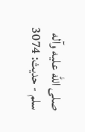صلى الله عليه وآله سلم - حديث: 3074